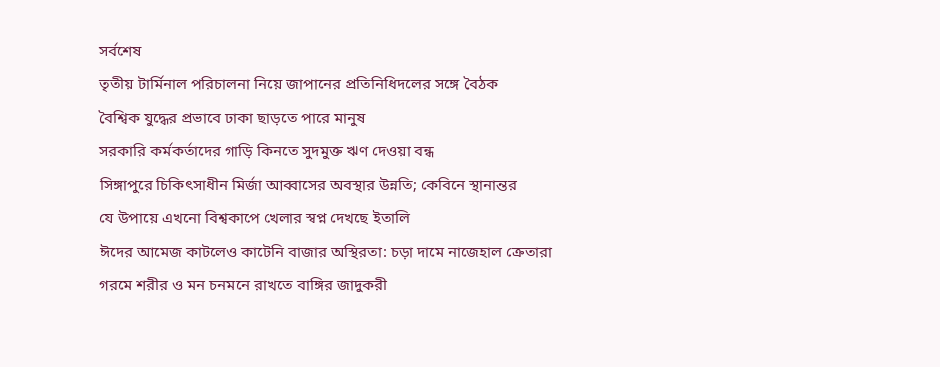সর্বশেষ
তৃতীয় টার্মিনাল পরিচালনা নিয়ে জাপানের প্রতিনিধিদলের সঙ্গে বৈঠক
বৈশ্বিক যুদ্ধের প্রভাবে ঢাকা ছাড়তে পারে মানুষ
সরকারি কর্মকর্তাদের গাড়ি কিনতে সুদমুক্ত ঋণ দেওয়া বন্ধ
সিঙ্গাপুরে চিকিৎসাধীন মির্জা আব্বাসের অবস্থার উন্নতি; কেবিনে স্থানান্তর
যে উপায়ে এখনো বিশ্বকাপে খেলার স্বপ্ন দেখছে ইতালি
ঈদের আমেজ কাটলেও কাটেনি বাজার অস্থিরতা: চড়া দামে নাজেহাল ক্রেতারা
গরমে শরীর ও মন চনমনে রাখতে বাঙ্গির জাদুকরী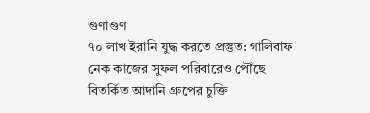গুণাগুণ
৭০ লাখ ইরানি যুদ্ধ করতে প্রস্তুত: গালিবাফ
নেক কাজের সুফল পরিবারেও পৌঁছে
বিতর্কিত আদানি গ্রুপের চুক্তি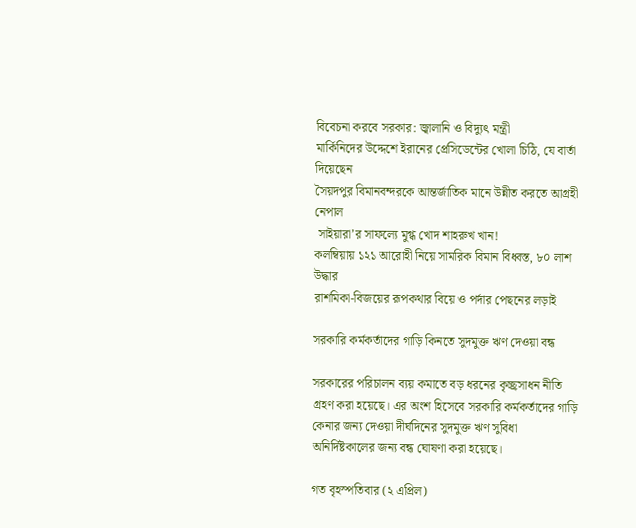বিবেচনা করবে সরকার: জ্বালানি ও বিদ্যুৎ মন্ত্রী
মার্কিনিদের উদ্দেশে ইরানের প্রেসিডেন্টের খোলা চিঠি, যে বার্তা দিয়েছেন
সৈয়দপুর বিমানবন্দরকে আন্তর্জাতিক মানে উন্নীত করতে আগ্রহী নেপাল
 সাইয়ারা’র সাফল্যে মুগ্ধ খোদ শাহরুখ খান!
কলম্বিয়ায় ১২১ আরোহী নিয়ে সামরিক বিমান বিধ্বস্ত, ৮০ লাশ উদ্ধার
রাশমিকা-বিজয়ের রূপকথার বিয়ে ও পর্দার পেছনের লড়াই

সরকারি কর্মকর্তাদের গাড়ি কিনতে সুদমুক্ত ঋণ দেওয়া বন্ধ

সরকারের পরিচালন ব্যয় কমাতে বড় ধরনের কৃচ্ছ্রসাধন নীতি গ্রহণ করা হয়েছে। এর অংশ হিসেবে সরকারি কর্মকর্তাদের গাড়ি কেনার জন্য দেওয়া দীর্ঘদিনের সুদমুক্ত ঋণ সুবিধা অনির্দিষ্টকালের জন্য বন্ধ ঘোষণা করা হয়েছে।

গত বৃহস্পতিবার (২ এপ্রিল)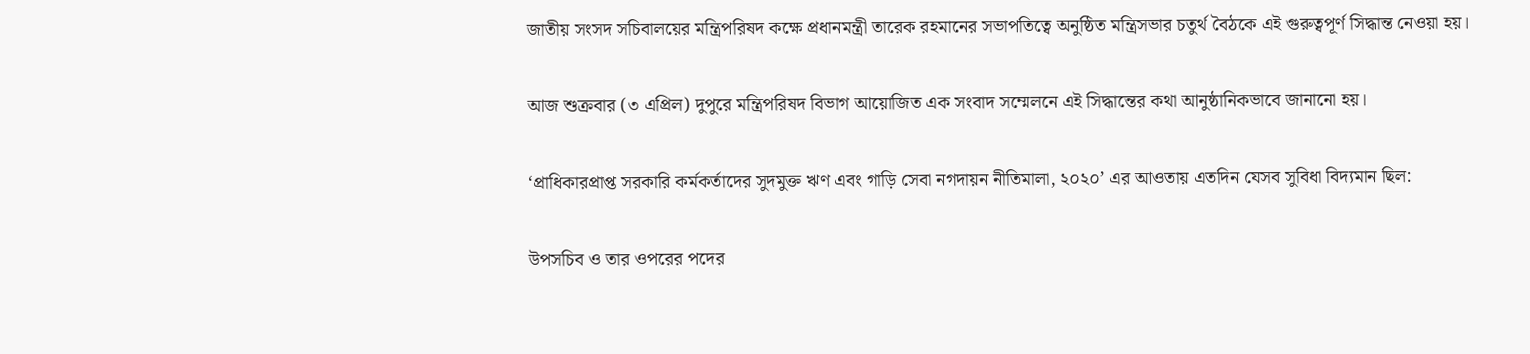জাতীয় সংসদ সচিবালয়ের মন্ত্রিপরিষদ কক্ষে প্রধানমন্ত্রী তারেক রহমানের সভাপতিত্বে অনুষ্ঠিত মন্ত্রিসভার চতুর্থ বৈঠকে এই গুরুত্বপূর্ণ সিদ্ধান্ত নেওয়া হয়।

আজ শুক্রবার (৩ এপ্রিল) দুপুরে মন্ত্রিপরিষদ বিভাগ আয়োজিত এক সংবাদ সম্মেলনে এই সিদ্ধান্তের কথা আনুষ্ঠানিকভাবে জানানো হয়।

‘প্রাধিকারপ্রাপ্ত সরকারি কর্মকর্তাদের সুদমুক্ত ঋণ এবং গাড়ি সেবা নগদায়ন নীতিমালা, ২০২০’ এর আওতায় এতদিন যেসব সুবিধা বিদ্যমান ছিল:

উপসচিব ও তার ওপরের পদের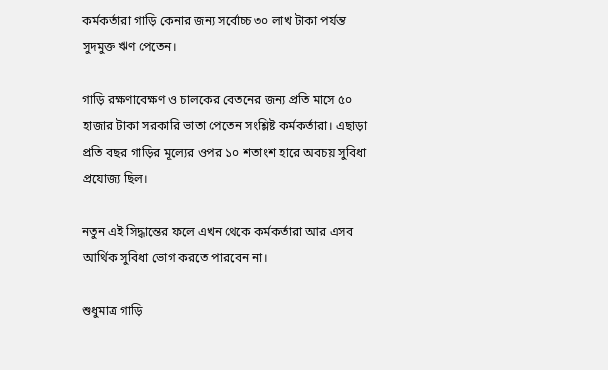কর্মকর্তারা গাড়ি কেনার জন্য সর্বোচ্চ ৩০ লাখ টাকা পর্যন্ত সুদমুক্ত ঋণ পেতেন।

গাড়ি রক্ষণাবেক্ষণ ও চালকের বেতনের জন্য প্রতি মাসে ৫০ হাজার টাকা সরকারি ভাতা পেতেন সংশ্লিষ্ট কর্মকর্তারা। এছাড়া প্রতি বছর গাড়ির মূল্যের ওপর ১০ শতাংশ হারে অবচয় সুবিধা প্রযোজ্য ছিল।

নতুন এই সিদ্ধান্তের ফলে এখন থেকে কর্মকর্তারা আর এসব আর্থিক সুবিধা ভোগ করতে পারবেন না।

শুধুমাত্র গাড়ি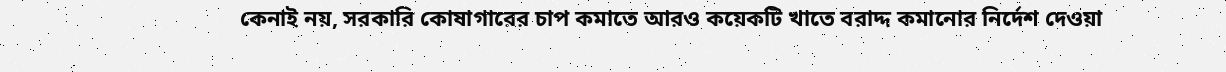কেনাই নয়, সরকারি কোষাগারের চাপ কমাতে আরও কয়েকটি খাতে বরাদ্দ কমানোর নির্দেশ দেওয়া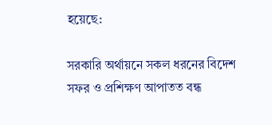হয়েছে:

সরকারি অর্থায়নে সকল ধরনের বিদেশ সফর ও প্রশিক্ষণ আপাতত বন্ধ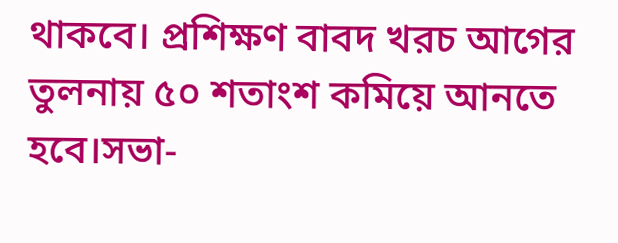থাকবে। প্রশিক্ষণ বাবদ খরচ আগের তুলনায় ৫০ শতাংশ কমিয়ে আনতে হবে।সভা-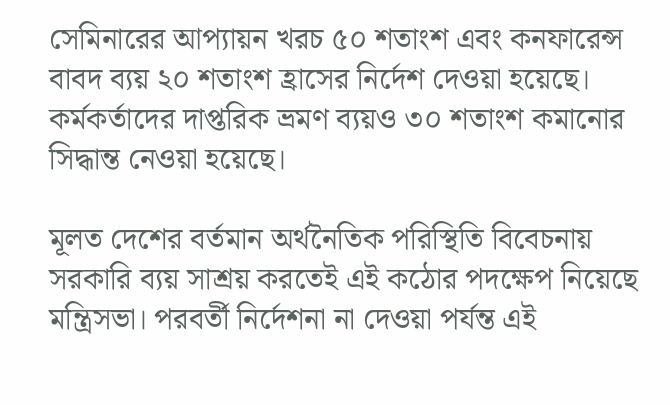সেমিনারের আপ্যায়ন খরচ ৫০ শতাংশ এবং কনফারেন্স বাবদ ব্যয় ২০ শতাংশ হ্রাসের নির্দেশ দেওয়া হয়েছে। কর্মকর্তাদের দাপ্তরিক ভ্রমণ ব্যয়ও ৩০ শতাংশ কমানোর সিদ্ধান্ত নেওয়া হয়েছে।

মূলত দেশের বর্তমান অর্থনৈতিক পরিস্থিতি বিবেচনায় সরকারি ব্যয় সাশ্রয় করতেই এই কঠোর পদক্ষেপ নিয়েছে মন্ত্রিসভা। পরবর্তী নির্দেশনা না দেওয়া পর্যন্ত এই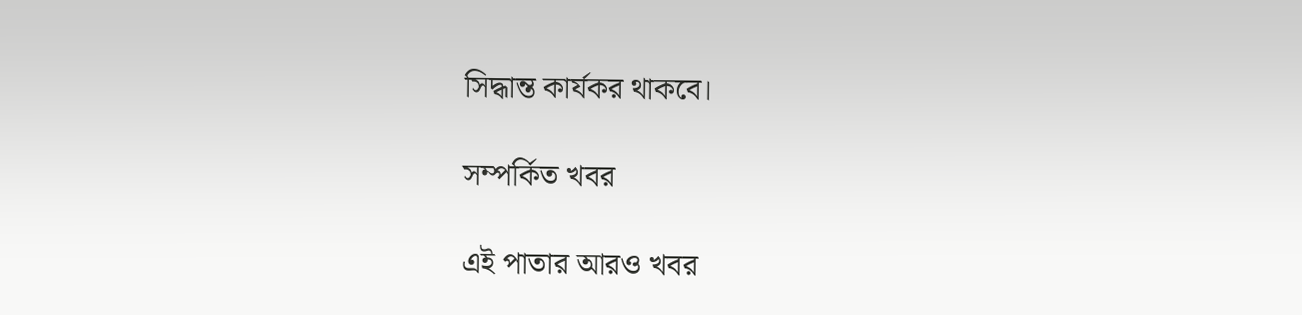সিদ্ধান্ত কার্যকর থাকবে।

সম্পর্কিত খবর

এই পাতার আরও খবর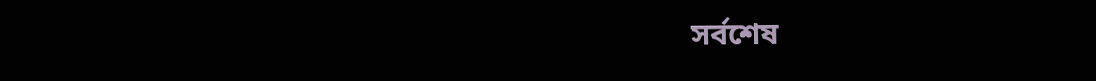সর্বশেষ